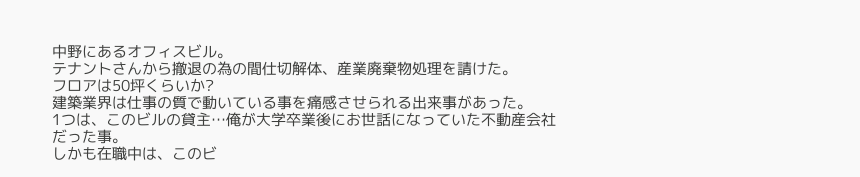中野にあるオフィスビル。
テナントさんから撤退の為の間仕切解体、産業廃棄物処理を請けた。
フロアは50坪くらいか?
建築業界は仕事の質で動いている事を痛感させられる出来事があった。
1つは、このビルの貸主…俺が大学卒業後にお世話になっていた不動産会社だった事。
しかも在職中は、このビ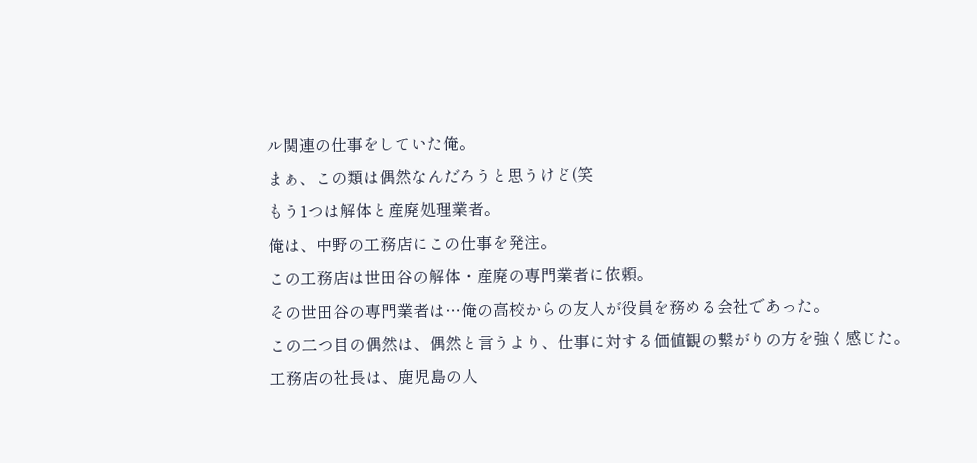ル関連の仕事をしていた俺。
まぁ、この類は偶然なんだろうと思うけど(笑
もう1つは解体と産廃処理業者。
俺は、中野の工務店にこの仕事を発注。
この工務店は世田谷の解体・産廃の専門業者に依頼。
その世田谷の専門業者は…俺の高校からの友人が役員を務める会社であった。
この二つ目の偶然は、偶然と言うより、仕事に対する価値観の繋がりの方を強く感じた。
工務店の社長は、鹿児島の人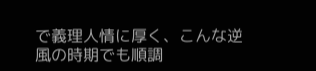で義理人情に厚く、こんな逆風の時期でも順調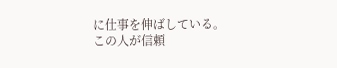に仕事を伸ばしている。
この人が信頼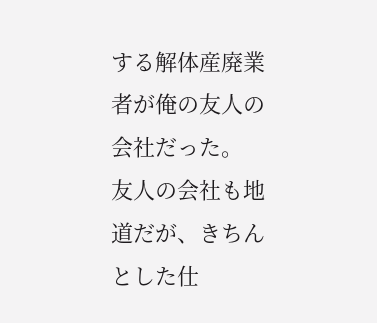する解体産廃業者が俺の友人の会社だった。
友人の会社も地道だが、きちんとした仕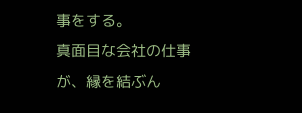事をする。
真面目な会社の仕事が、縁を結ぶん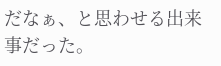だなぁ、と思わせる出来事だった。